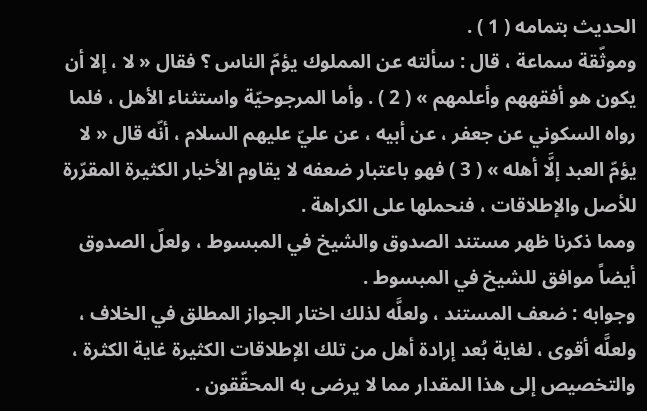الحديث بتمامه ( 1 ) .
وموثّقة سماعة ، قال : سألته عن المملوك يؤمّ الناس ؟ فقال « لا ، إلا أن يكون هو أفقههم وأعلمهم » ( 2 ) . وأما المرجوحيّة واستثناء الأهل ، فلما رواه السكوني عن جعفر ، عن أبيه ، عن عليّ عليهم السلام ، أنّه قال « لا يؤمّ العبد إلَّا أهله » ( 3 ) فهو باعتبار ضعفه لا يقاوم الأخبار الكثيرة المقرّرة للأصل والإطلاقات ، فنحملها على الكراهة .
ومما ذكرنا ظهر مستند الصدوق والشيخ في المبسوط ، ولعلّ الصدوق أيضاً موافق للشيخ في المبسوط .
وجوابه : ضعف المستند ، ولعلَّه لذلك اختار الجواز المطلق في الخلاف ، ولعلَّه أقوى ، لغاية بُعد إرادة أهل من تلك الإطلاقات الكثيرة غاية الكثرة ، والتخصيص إلى هذا المقدار مما لا يرضى به المحقّقون .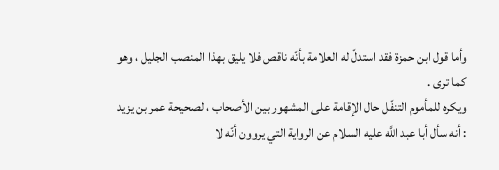وأما قول ابن حمزة فقد استدلّ له العلامة بأنّه ناقص فلا يليق بهذا المنصب الجليل ، وهو كما ترى .
ويكره للمأموم التنفّل حال الإقامة على المشهور بين الأصحاب ، لصحيحة عمر بن يزيد : أنه سأل أبا عبد اللَّه عليه السلام عن الرواية التي يروون أنّه لا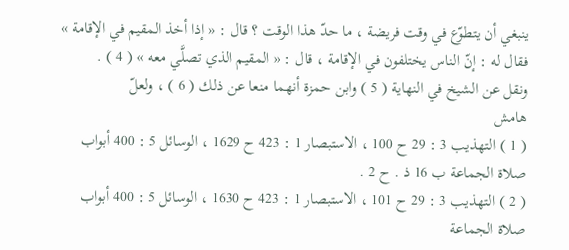ينبغي أن يتطوّع في وقت فريضة ، ما حدّ هذا الوقت ؟ قال : « إذا أخذ المقيم في الإقامة » فقال له : إنّ الناس يختلفون في الإقامة ، قال : « المقيم الذي تصلَّي معه » ( 4 ) .
ونقل عن الشيخ في النهاية ( 5 ) وابن حمزة أنهما منعا عن ذلك ( 6 ) ، ولعلّ
هامش
( 1 ) التهذيب 3 : 29 ح 100 ، الاستبصار 1 : 423 ح 1629 ، الوسائل 5 : 400 أبواب صلاة الجماعة ب 16 ذ . ح 2 .
( 2 ) التهذيب 3 : 29 ح 101 ، الاستبصار 1 : 423 ح 1630 ، الوسائل 5 : 400 أبواب صلاة الجماعة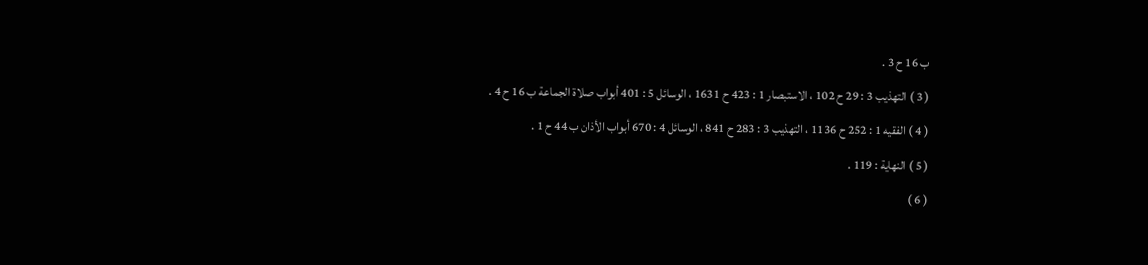ب 16 ح 3 .
( 3 ) التهذيب 3 : 29 ح 102 ، الاستبصار 1 : 423 ح 1631 ، الوسائل 5 : 401 أبواب صلاة الجماعة ب 16 ح 4 .
( 4 ) الفقيه 1 : 252 ح 1136 ، التهذيب 3 : 283 ح 841 ، الوسائل 4 : 670 أبواب الأذان ب 44 ح 1 .
( 5 ) النهاية : 119 .
( 6 )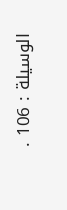الوسيلة : 106 .